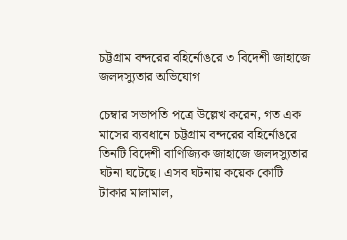চট্টগ্রাম বন্দরের বহির্নোঙরে ৩ বিদেশী জাহাজে জলদস্যুতার অভিযোগ

চেম্বার সভাপতি পত্রে উল্লেখ করেন, গত এক মাসের ব্যবধানে চট্টগ্রাম বন্দরের বহির্নোঙরে তিনটি বিদেশী বাণিজ্যিক জাহাজে জলদস্যুতার ঘটনা ঘটেছে। এসব ঘটনায় কয়েক কোটি টাকার মালামাল,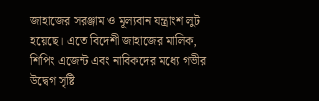জাহাজের সরঞ্জাম ও মূল্যবান যন্ত্রাংশ লুট হয়েছে। এতে বিদেশী জাহাজের মালিক, শিপিং এজেন্ট এবং নাবিকদের মধ্যে গভীর উদ্বেগ সৃষ্টি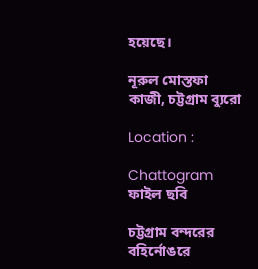হয়েছে।

নূরুল মোস্তফা কাজী, চট্টগ্রাম ব্যুরো

Location :

Chattogram
ফাইল ছবি

চট্টগ্রাম বন্দরের বহির্নোঙরে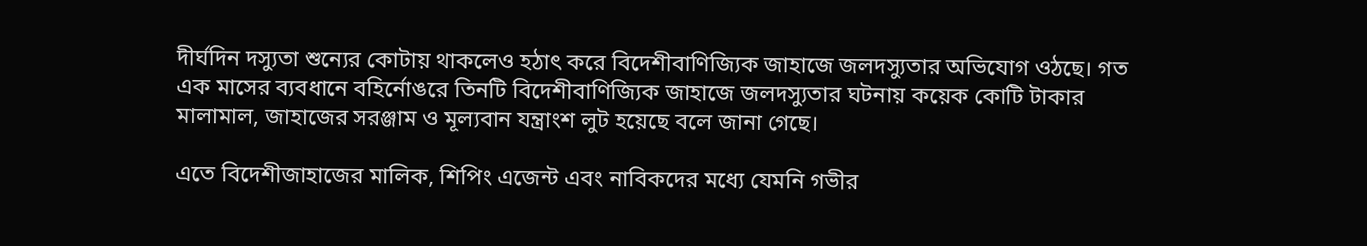দীর্ঘদিন দস্যুতা শুন্যের কোটায় থাকলেও হঠাৎ করে বিদেশীবাণিজ্যিক জাহাজে জলদস্যুতার অভিযোগ ওঠছে। গত এক মাসের ব্যবধানে বহির্নোঙরে তিনটি বিদেশীবাণিজ্যিক জাহাজে জলদস্যুতার ঘটনায় কয়েক কোটি টাকার মালামাল, জাহাজের সরঞ্জাম ও মূল্যবান যন্ত্রাংশ লুট হয়েছে বলে জানা গেছে।

এতে বিদেশীজাহাজের মালিক, শিপিং এজেন্ট এবং নাবিকদের মধ্যে যেমনি গভীর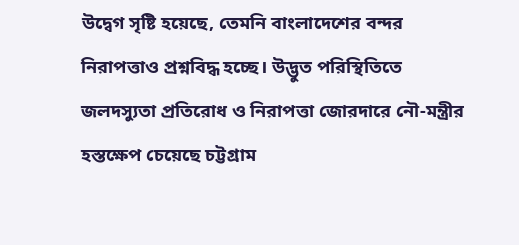উদ্বেগ সৃষ্টি হয়েছে, তেমনি বাংলাদেশের বন্দর নিরাপত্তাও প্রশ্নবিদ্ধ হচ্ছে। উদ্ভুত পরিস্থিতিতে জলদস্যুতা প্রতিরোধ ও নিরাপত্তা জোরদারে নৌ-মন্ত্রীর হস্তক্ষেপ চেয়েছে চট্টগ্রাম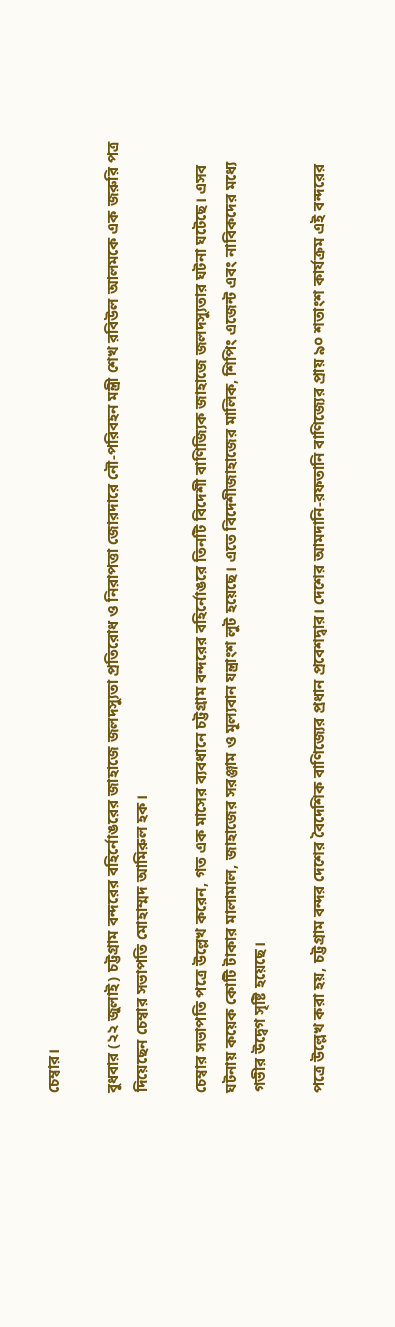চেম্বার।

বুধবার (২২ জুলাই) চট্টগ্রাম বন্দরের বহির্নোঙরের জাহাজে জলদস্যুতা প্রতিরোধ ও নিরাপত্তা জোরদারে নৌ-পরিবহন মন্ত্রী শেখ রবিউল আলমকে এক জরুরি পত্র দিয়েছেন চেম্বার সভাপতি মোহাম্মদ আমিরুল হক।

চেম্বার সভাপতি পত্রে উল্লেখ করেন, গত এক মাসের ব্যবধানে চট্টগ্রাম বন্দরের বহির্নোঙরে তিনটি বিদেশী বাণিজ্যিক জাহাজে জলদস্যুতার ঘটনা ঘটেছে। এসব ঘটনায় কয়েক কোটি টাকার মালামাল, জাহাজের সরঞ্জাম ও মূল্যবান যন্ত্রাংশ লুট হয়েছে। এতে বিদেশীজাহাজের মালিক, শিপিং এজেন্ট এবং নাবিকদের মধ্যে গভীর উদ্বেগ সৃষ্টি হয়েছে।

পত্রে উল্লেখ করা হয়, চট্টগ্রাম বন্দর দেশের বৈদেশিক বাণিজ্যের প্রধান প্রবেশদ্বার। দেশের আমদানি-রফতানি বাণিজ্যের প্রায় ৯০ শতাংশ কার্যক্রম এই বন্দরের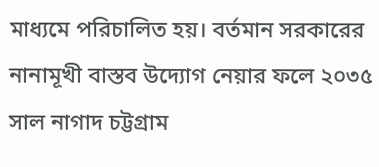মাধ্যমে পরিচালিত হয়। বর্তমান সরকারের নানামূখী বাস্তব উদ্যোগ নেয়ার ফলে ২০৩৫ সাল নাগাদ চট্টগ্রাম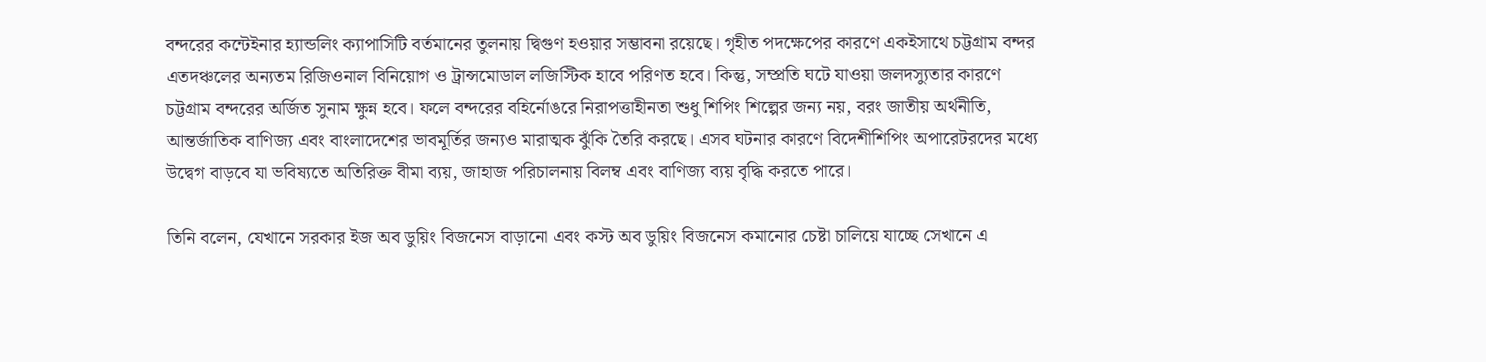বন্দরের কন্টেইনার হ্যান্ডলিং ক্যাপাসিটি বর্তমানের তুলনায় দ্বিগুণ হওয়ার সম্ভাবনা রয়েছে। গৃহীত পদক্ষেপের কারণে একইসাথে চট্টগ্রাম বন্দর এতদঞ্চলের অন্যতম রিজিওনাল বিনিয়োগ ও ট্রান্সমোডাল লজিস্টিক হাবে পরিণত হবে। কিন্তু, সম্প্রতি ঘটে যাওয়া জলদস্যুতার কারণে চট্টগ্রাম বন্দরের অর্জিত সুনাম ক্ষুন্ন হবে। ফলে বন্দরের বহির্নোঙরে নিরাপত্তাহীনতা শুধু শিপিং শিল্পের জন্য নয়, বরং জাতীয় অর্থনীতি, আন্তর্জাতিক বাণিজ্য এবং বাংলাদেশের ভাবমূর্তির জন্যও মারাত্মক ঝুঁকি তৈরি করছে। এসব ঘটনার কারণে বিদেশীশিপিং অপারেটরদের মধ্যে উদ্বেগ বাড়বে যা ভবিষ্যতে অতিরিক্ত বীমা ব্যয়, জাহাজ পরিচালনায় বিলম্ব এবং বাণিজ্য ব্যয় বৃদ্ধি করতে পারে।

তিনি বলেন, যেখানে সরকার ইজ অব ডুয়িং বিজনেস বাড়ানো এবং কস্ট অব ডুয়িং বিজনেস কমানোর চেষ্টা চালিয়ে যাচ্ছে সেখানে এ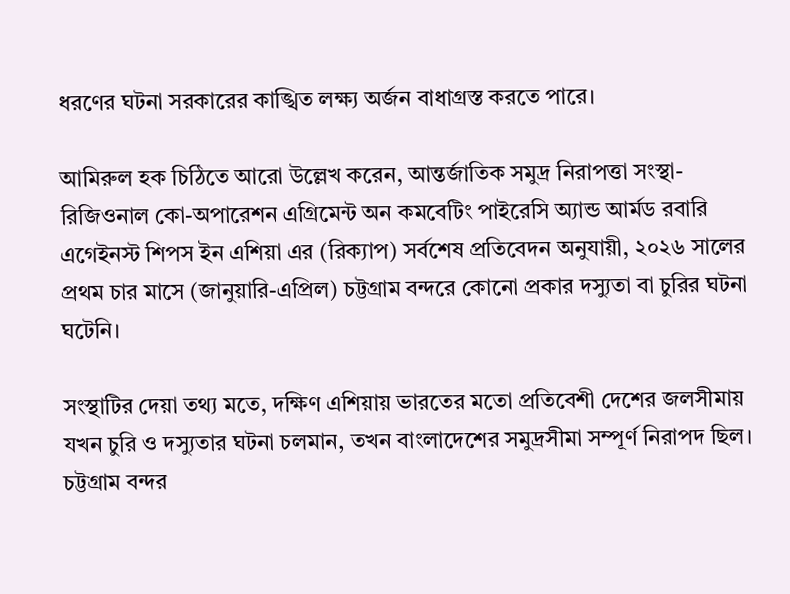ধরণের ঘটনা সরকারের কাঙ্খিত লক্ষ্য অর্জন বাধাগ্রস্ত করতে পারে।

আমিরুল হক চিঠিতে আরো উল্লেখ করেন, আন্তর্জাতিক সমুদ্র নিরাপত্তা সংস্থা-রিজিওনাল কো-অপারেশন এগ্রিমেন্ট অন কমবেটিং পাইরেসি অ্যান্ড আর্মড রবারি এগেইনস্ট শিপস ইন এশিয়া এর (রিক্যাপ) সর্বশেষ প্রতিবেদন অনুযায়ী, ২০২৬ সালের প্রথম চার মাসে (জানুয়ারি-এপ্রিল) চট্টগ্রাম বন্দরে কোনো প্রকার দস্যুতা বা চুরির ঘটনা ঘটেনি।

সংস্থাটির দেয়া তথ্য মতে, দক্ষিণ এশিয়ায় ভারতের মতো প্রতিবেশী দেশের জলসীমায় যখন চুরি ও দস্যুতার ঘটনা চলমান, তখন বাংলাদেশের সমুদ্রসীমা সম্পূর্ণ নিরাপদ ছিল। চট্টগ্রাম বন্দর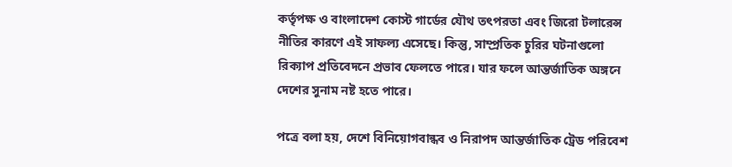কর্তৃপক্ষ ও বাংলাদেশ কোস্ট গার্ডের যৌথ তৎপরতা এবং জিরো টলারেন্স নীতির কারণে এই সাফল্য এসেছে। কিন্তু, সাম্প্রতিক চুরির ঘটনাগুলো রিক্যাপ প্রতিবেদনে প্রভাব ফেলতে পারে। যার ফলে আন্তর্জাতিক অঙ্গনে দেশের সুনাম নষ্ট হতে পারে।

পত্রে বলা হয়, দেশে বিনিয়োগবান্ধব ও নিরাপদ আন্তর্জাতিক ট্রেড পরিবেশ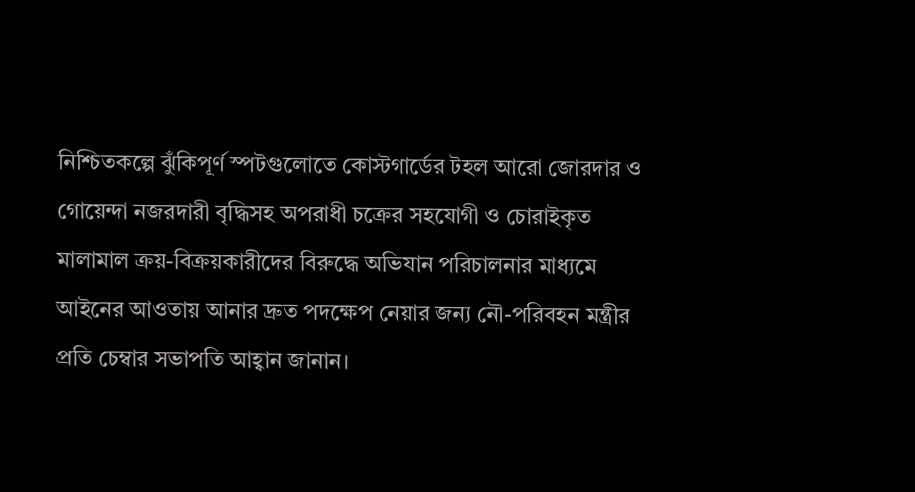নিশ্চিতকল্পে ঝুঁকিপূর্ণ স্পটগুলোতে কোস্টগার্ডের টহল আরো জোরদার ও গোয়েন্দা নজরদারী বৃদ্ধিসহ অপরাধী চক্রের সহযোগী ও চোরাইকৃত মালামাল ক্রয়-বিক্রয়কারীদের বিরুদ্ধে অভিযান পরিচালনার মাধ্যমে আইনের আওতায় আনার দ্রুত পদক্ষেপ নেয়ার জন্য নৌ-পরিবহন মন্ত্রীর প্রতি চেম্বার সভাপতি আহ্বান জানান।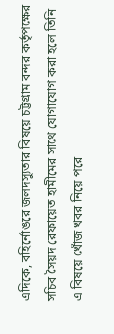এদিকে, বহির্নোঙরে জলদস্যুতার বিষয়ে চট্টগ্রাম বন্দর কর্তৃপক্ষের সচিব সৈয়দ রেফায়েত হামীমের সাথে যোগাযোগ করা হলে তিনি এ বিষয়ে খোঁজ খবর নিয়ে পরে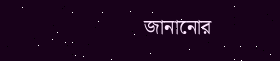জানানোর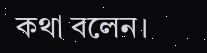কথা বলেন।